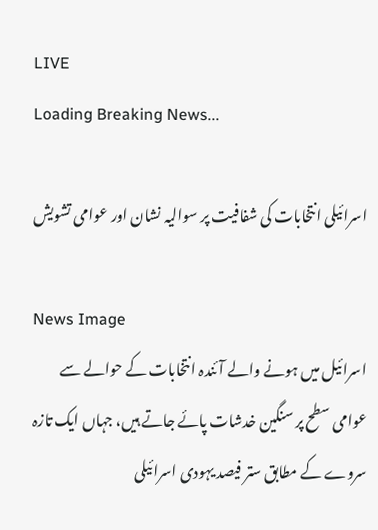LIVE
Loading Breaking News...

اسرائیلی انتخابات کی شفافیت پر سوالیہ نشان اور عوامی تشویش

News Image
اسرائیل میں ہونے والے آئندہ انتخابات کے حوالے سے عوامی سطح پر سنگین خدشات پائے جاتے ہیں، جہاں ایک تازہ سروے کے مطابق ستر فیصد یہودی اسرائیلی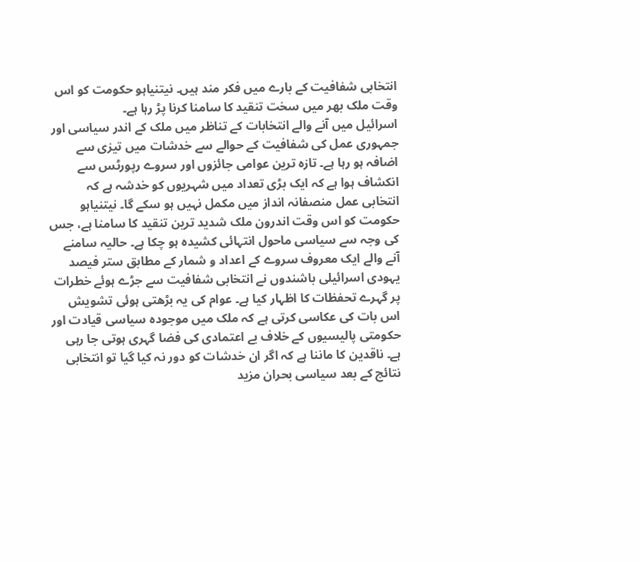انتخابی شفافیت کے بارے میں فکر مند ہیں۔ نیتنیاہو حکومت کو اس وقت ملک بھر میں سخت تنقید کا سامنا کرنا پڑ رہا ہے۔
اسرائیل میں آنے والے انتخابات کے تناظر میں ملک کے اندر سیاسی اور جمہوری عمل کی شفافیت کے حوالے سے خدشات میں تیزی سے اضافہ ہو رہا ہے۔ تازہ ترین عوامی جائزوں اور سروے رپورٹس سے انکشاف ہوا ہے کہ ایک بڑی تعداد میں شہریوں کو خدشہ ہے کہ انتخابی عمل منصفانہ انداز میں مکمل نہیں ہو سکے گا۔ نیتنیاہو حکومت کو اس وقت اندرون ملک شدید ترین تنقید کا سامنا ہے، جس کی وجہ سے سیاسی ماحول انتہائی کشیدہ ہو چکا ہے۔ حالیہ سامنے آنے والے ایک معروف سروے کے اعداد و شمار کے مطابق ستر فیصد یہودی اسرائیلی باشندوں نے انتخابی شفافیت سے جڑے ہوئے خطرات پر گہرے تحفظات کا اظہار کیا ہے۔ عوام کی یہ بڑھتی ہوئی تشویش اس بات کی عکاسی کرتی ہے کہ ملک میں موجودہ سیاسی قیادت اور حکومتی پالیسیوں کے خلاف بے اعتمادی کی فضا گہری ہوتی جا رہی ہے۔ ناقدین کا ماننا ہے کہ اگر ان خدشات کو دور نہ کیا گیا تو انتخابی نتائج کے بعد سیاسی بحران مزید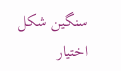سنگین شکل اختیار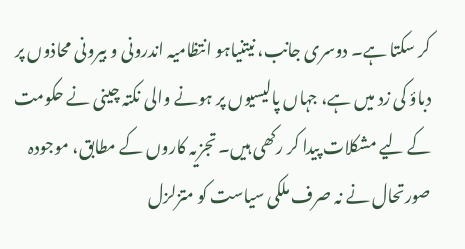کر سکتا ہے۔ دوسری جانب، نیتنیاہو انتظامیہ اندرونی و بیرونی محاذوں پر دباؤ کی زد میں ہے، جہاں پالیسیوں پر ہونے والی نکتہ چینی نے حکومت کے لیے مشکلات پیدا کر رکھی ہیں۔ تجزیہ کاروں کے مطابق، موجودہ صورتحال نے نہ صرف ملکی سیاست کو متزلزل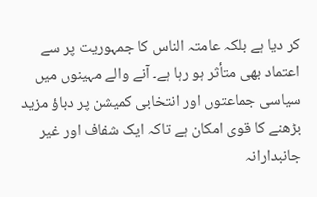کر دیا ہے بلکہ عامتہ الناس کا جمہوریت پر سے اعتماد بھی متأثر ہو رہا ہے۔ آنے والے مہینوں میں سیاسی جماعتوں اور انتخابی کمیشن پر دباؤ مزید بڑھنے کا قوی امکان ہے تاکہ ایک شفاف اور غیر جانبدارانہ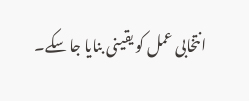انتخابی عمل کو یقینی بنایا جا سکے۔